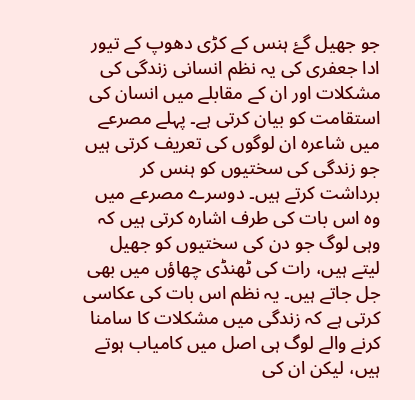جو جھیل گۓ ہنس کے کڑی دھوپ کے تیور
ادا جعفری کی یہ نظم انسانی زندگی کی مشکلات اور ان کے مقابلے میں انسان کی استقامت کو بیان کرتی ہے۔ پہلے مصرعے میں شاعرہ ان لوگوں کی تعریف کرتی ہیں جو زندگی کی سختیوں کو ہنس کر برداشت کرتے ہیں۔ دوسرے مصرعے میں وہ اس بات کی طرف اشارہ کرتی ہیں کہ وہی لوگ جو دن کی سختیوں کو جھیل لیتے ہیں، رات کی ٹھنڈی چھاؤں میں بھی جل جاتے ہیں۔ یہ نظم اس بات کی عکاسی کرتی ہے کہ زندگی میں مشکلات کا سامنا کرنے والے لوگ ہی اصل میں کامیاب ہوتے ہیں، لیکن ان کی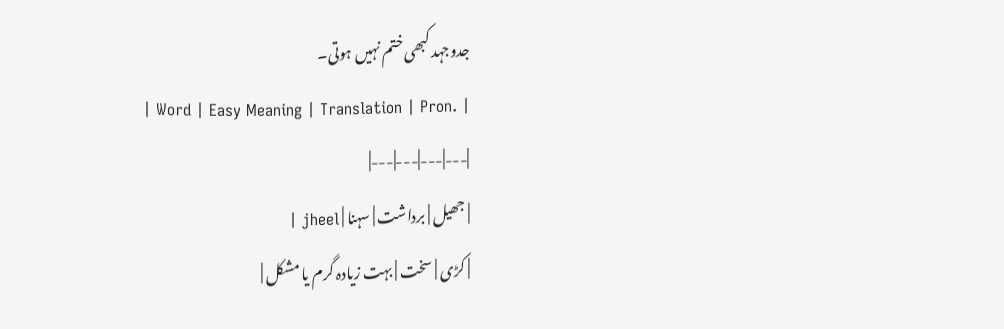جدوجہد کبھی ختم نہیں ہوتی۔
| Word | Easy Meaning | Translation | Pron. |
|---|---|---|---|
| جھیل | برداشت | سہنا | jheel |
| کڑی | سخت | بہت زیادہ گرم یا مشکل |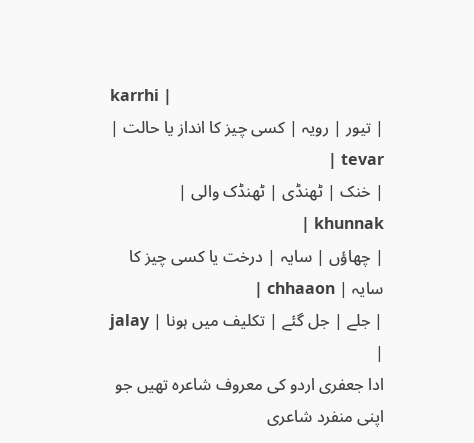karrhi |
| تیور | رویہ | کسی چیز کا انداز یا حالت | tevar |
| خنک | ٹھنڈی | ٹھنڈک والی | khunnak |
| چھاؤں | سایہ | درخت یا کسی چیز کا سایہ | chhaaon |
| جلے | جل گئے | تکلیف میں ہونا | jalay |
ادا جعفری اردو کی معروف شاعرہ تھیں جو اپنی منفرد شاعری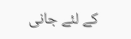کے لئے جانی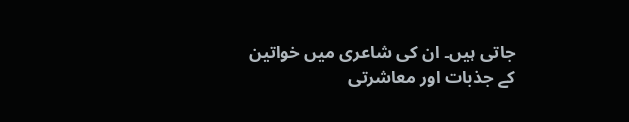جاتی ہیں۔ ان کی شاعری میں خواتین کے جذبات اور معاشرتی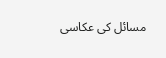مسائل کی عکاسی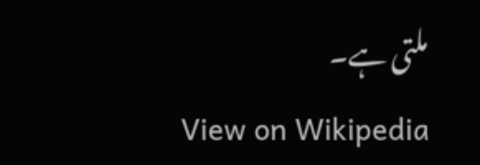ملتی ہے۔
View on Wikipedia